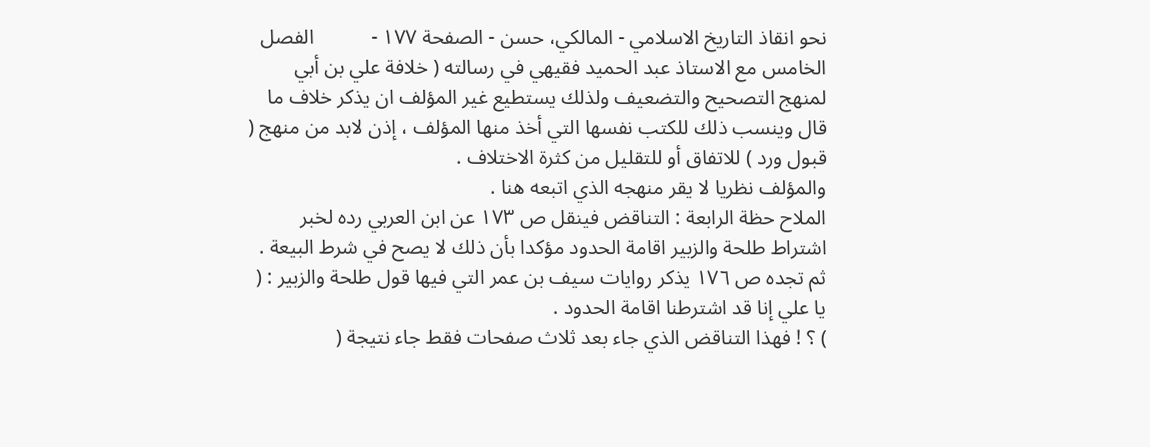نحو انقاذ التاريخ الاسلامي - المالکي، حسن - الصفحة ١٧٧ -           الفصل الخامس مع الاستاذ عبد الحميد فقيهي في رسالته ( خلافة علي بن أبي
لمنهج التصحيح والتضعيف ولذلك يستطيع غير المؤلف ان يذكر خلاف ما قال وينسب ذلك للكتب نفسها التي أخذ منها المؤلف ، إذن لابد من منهج ( قبول ورد ) للاتفاق أو للتقليل من كثرة الاختلاف .
والمؤلف نظريا لا يقر منهجه الذي اتبعه هنا .
الملاح حظة الرابعة : التناقض فينقل ص ١٧٣ عن ابن العربي رده لخبر اشتراط طلحة والزبير اقامة الحدود مؤكدا بأن ذلك لا يصح في شرط البيعة .
ثم تجده ص ١٧٦ يذكر روايات سيف بن عمر التي فيها قول طلحة والزبير : ( يا علي إنا قد اشترطنا اقامة الحدود .
) ؟ ! فهذا التناقض الذي جاء بعد ثلاث صفحات فقط جاء نتيجة (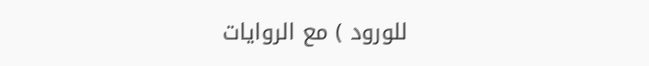للورود ) مع الروايات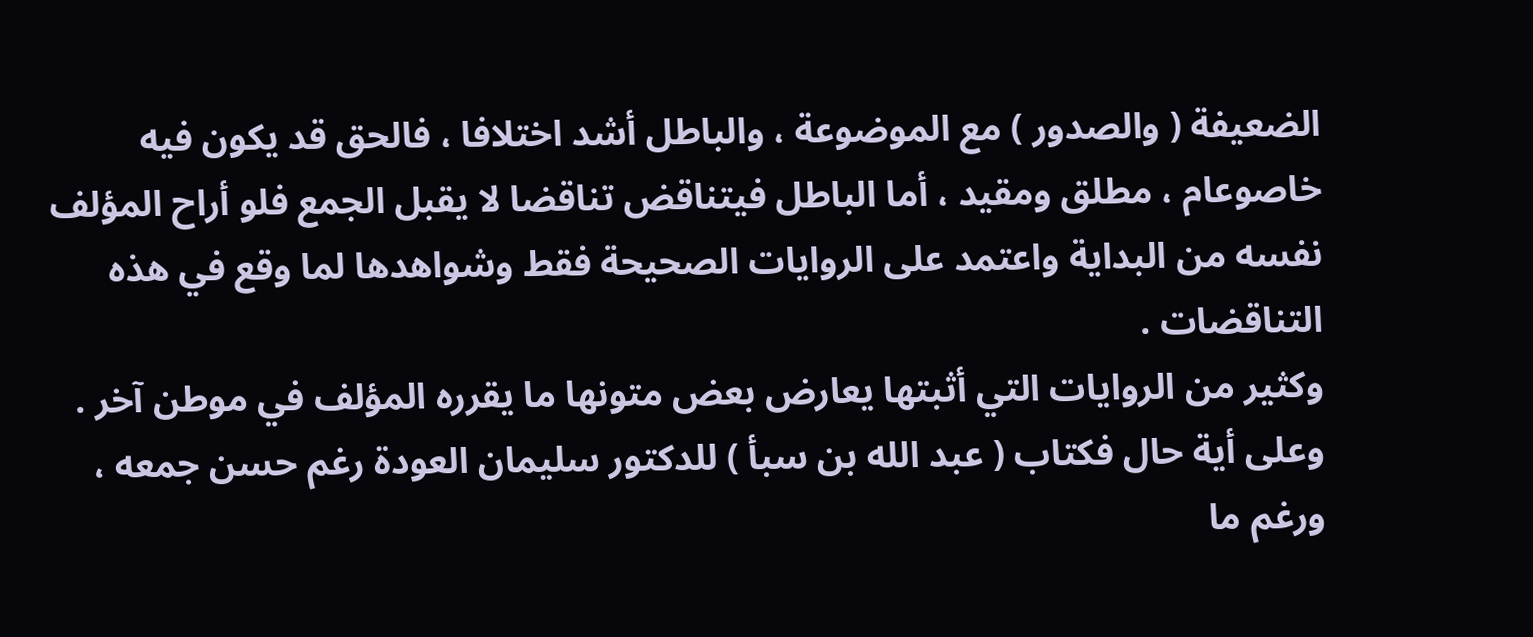الضعيفة ( والصدور ) مع الموضوعة ، والباطل أشد اختلافا ، فالحق قد يكون فيه خاصوعام ، مطلق ومقيد ، أما الباطل فيتناقض تناقضا لا يقبل الجمع فلو أراح المؤلف نفسه من البداية واعتمد على الروايات الصحيحة فقط وشواهدها لما وقع في هذه التناقضات .
وكثير من الروايات التي أثبتها يعارض بعض متونها ما يقرره المؤلف في موطن آخر .
وعلى أية حال فكتاب ( عبد الله بن سبأ ) للدكتور سليمان العودة رغم حسن جمعه ، ورغم ما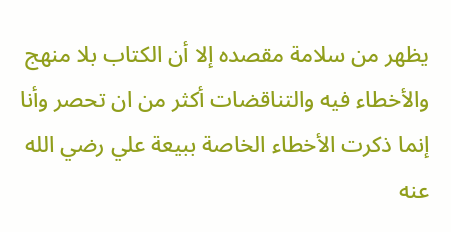يظهر من سلامة مقصده إلا أن الكتاب بلا منهج والأخطاء فيه والتناقضات أكثر من ان تحصر وأنا إنما ذكرت الأخطاء الخاصة ببيعة علي رضي الله عنه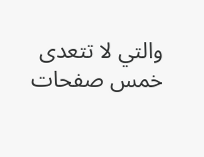والتي لا تتعدى خمس صفحات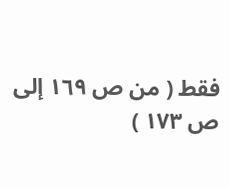فقط ( من ص ١٦٩ إلى ص ١٧٣ )